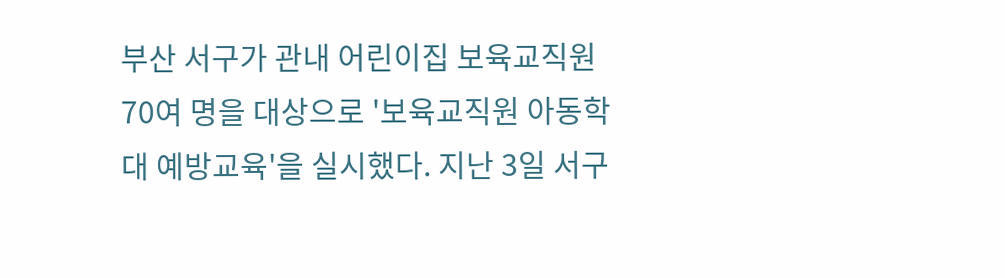부산 서구가 관내 어린이집 보육교직원 70여 명을 대상으로 '보육교직원 아동학대 예방교육'을 실시했다. 지난 3일 서구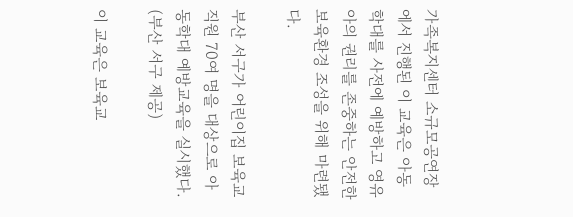가족복지센터 소규모공연장에서 진행된 이 교육은 아동학대를 사전에 예방하고 영유아의 권리를 존중하는 안전한 보육환경 조성을 위해 마련됐다.

부산 서구가 어린이집 보육교직원 70여 명을 대상으로 아동학대 예방교육을 실시했다. (부산 서구 제공)

이 교육은 보육교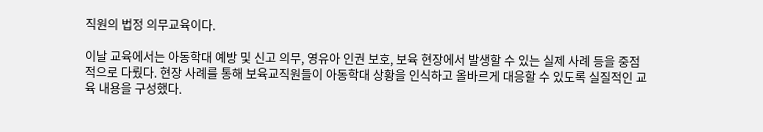직원의 법정 의무교육이다.

이날 교육에서는 아동학대 예방 및 신고 의무, 영유아 인권 보호, 보육 현장에서 발생할 수 있는 실제 사례 등을 중점적으로 다뤘다. 현장 사례를 통해 보육교직원들이 아동학대 상황을 인식하고 올바르게 대응할 수 있도록 실질적인 교육 내용을 구성했다.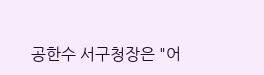공한수 서구청장은 "어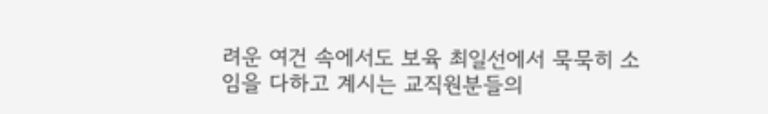려운 여건 속에서도 보육 최일선에서 묵묵히 소임을 다하고 계시는 교직원분들의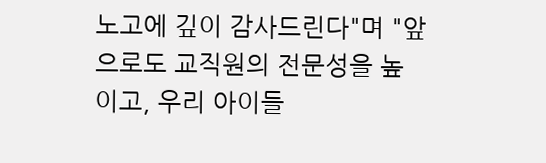노고에 깊이 감사드린다"며 "앞으로도 교직원의 전문성을 높이고, 우리 아이들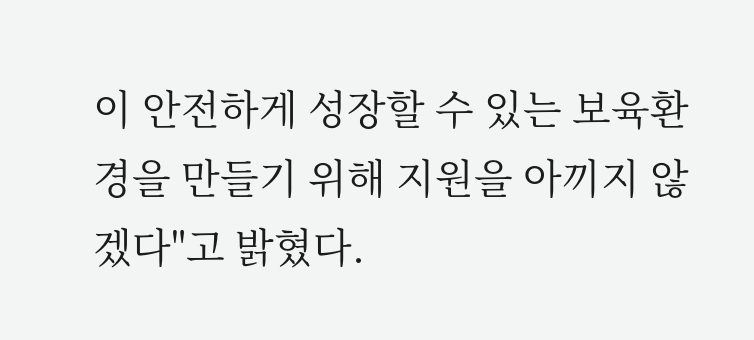이 안전하게 성장할 수 있는 보육환경을 만들기 위해 지원을 아끼지 않겠다"고 밝혔다.